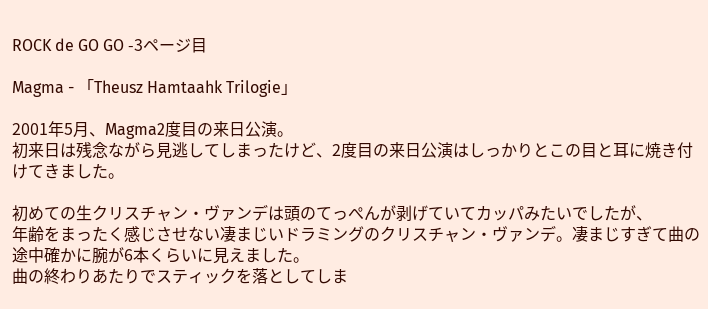ROCK de GO GO -3ページ目

Magma - 「Theusz Hamtaahk Trilogie」

2001年5月、Magma2度目の来日公演。
初来日は残念ながら見逃してしまったけど、2度目の来日公演はしっかりとこの目と耳に焼き付けてきました。

初めての生クリスチャン・ヴァンデは頭のてっぺんが剥げていてカッパみたいでしたが、
年齢をまったく感じさせない凄まじいドラミングのクリスチャン・ヴァンデ。凄まじすぎて曲の途中確かに腕が6本くらいに見えました。
曲の終わりあたりでスティックを落としてしま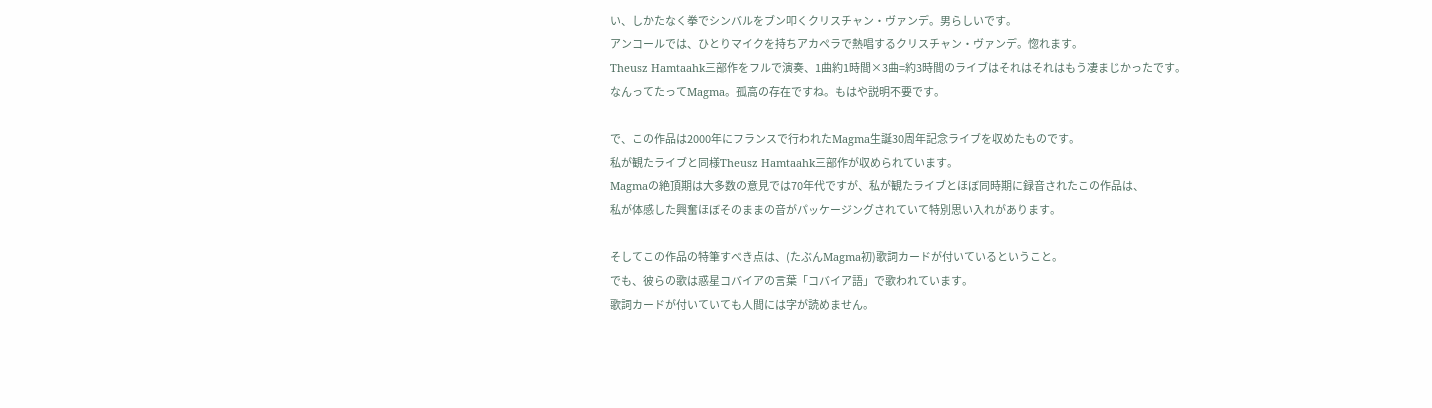い、しかたなく拳でシンバルをブン叩くクリスチャン・ヴァンデ。男らしいです。
アンコールでは、ひとりマイクを持ちアカペラで熱唱するクリスチャン・ヴァンデ。惚れます。
Theusz Hamtaahk三部作をフルで演奏、1曲約1時間×3曲=約3時間のライブはそれはそれはもう凄まじかったです。
なんってたってMagma。孤高の存在ですね。もはや説明不要です。

で、この作品は2000年にフランスで行われたMagma生誕30周年記念ライブを収めたものです。
私が観たライブと同様Theusz Hamtaahk三部作が収められています。
Magmaの絶頂期は大多数の意見では70年代ですが、私が観たライブとほぼ同時期に録音されたこの作品は、
私が体感した興奮ほぼそのままの音がパッケージングされていて特別思い入れがあります。

そしてこの作品の特筆すべき点は、(たぶんMagma初)歌詞カードが付いているということ。
でも、彼らの歌は惑星コバイアの言葉「コバイア語」で歌われています。
歌詞カードが付いていても人間には字が読めません。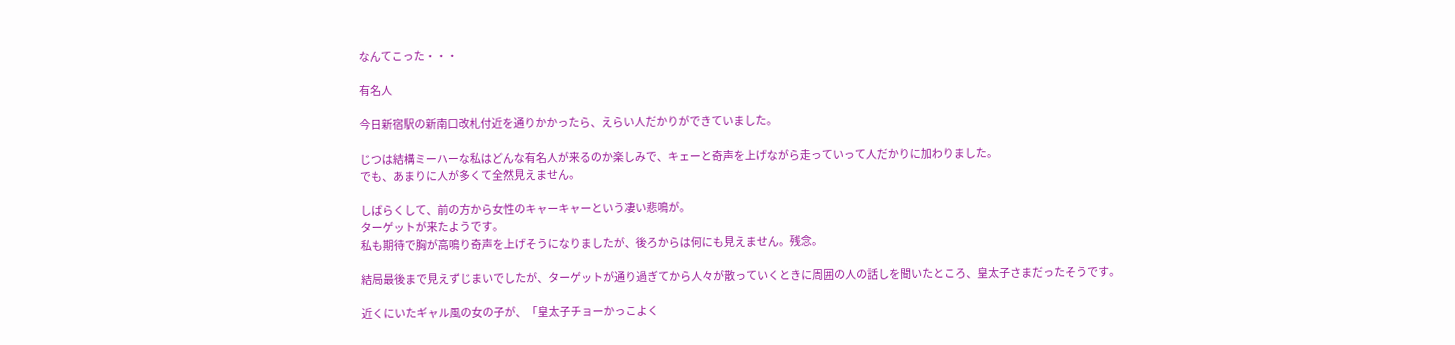なんてこった・・・

有名人

今日新宿駅の新南口改札付近を通りかかったら、えらい人だかりができていました。

じつは結構ミーハーな私はどんな有名人が来るのか楽しみで、キェーと奇声を上げながら走っていって人だかりに加わりました。
でも、あまりに人が多くて全然見えません。

しばらくして、前の方から女性のキャーキャーという凄い悲鳴が。
ターゲットが来たようです。
私も期待で胸が高鳴り奇声を上げそうになりましたが、後ろからは何にも見えません。残念。

結局最後まで見えずじまいでしたが、ターゲットが通り過ぎてから人々が散っていくときに周囲の人の話しを聞いたところ、皇太子さまだったそうです。

近くにいたギャル風の女の子が、「皇太子チョーかっこよく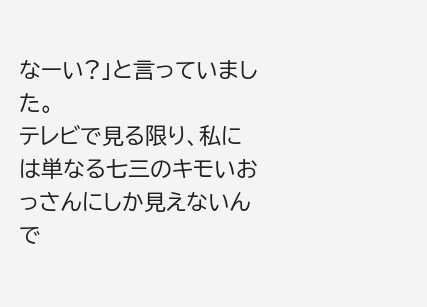なーい?」と言っていました。
テレビで見る限り、私には単なる七三のキモいおっさんにしか見えないんで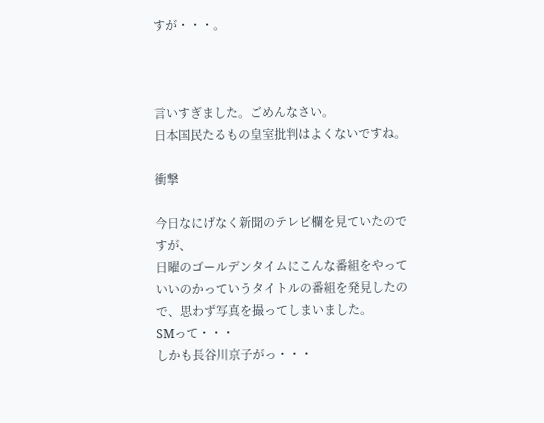すが・・・。



言いすぎました。ごめんなさい。
日本国民たるもの皇室批判はよくないですね。

衝撃

今日なにげなく新聞のテレビ欄を見ていたのですが、
日曜のゴールデンタイムにこんな番組をやっていいのかっていうタイトルの番組を発見したので、思わず写真を撮ってしまいました。
SMって・・・
しかも長谷川京子がっ・・・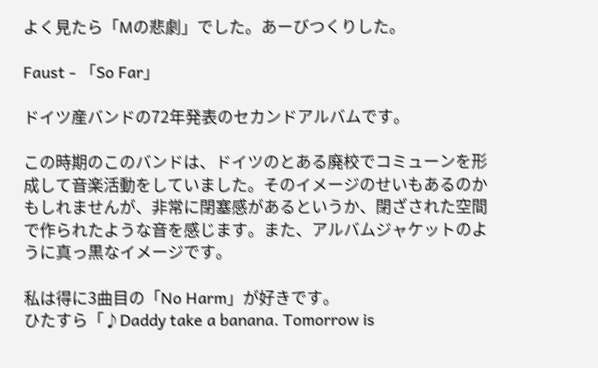よく見たら「Mの悲劇」でした。あーびつくりした。

Faust - 「So Far」

ドイツ産バンドの72年発表のセカンドアルバムです。

この時期のこのバンドは、ドイツのとある廃校でコミューンを形成して音楽活動をしていました。そのイメージのせいもあるのかもしれませんが、非常に閉塞感があるというか、閉ざされた空間で作られたような音を感じます。また、アルバムジャケットのように真っ黒なイメージです。

私は得に3曲目の「No Harm」が好きです。
ひたすら「♪Daddy take a banana. Tomorrow is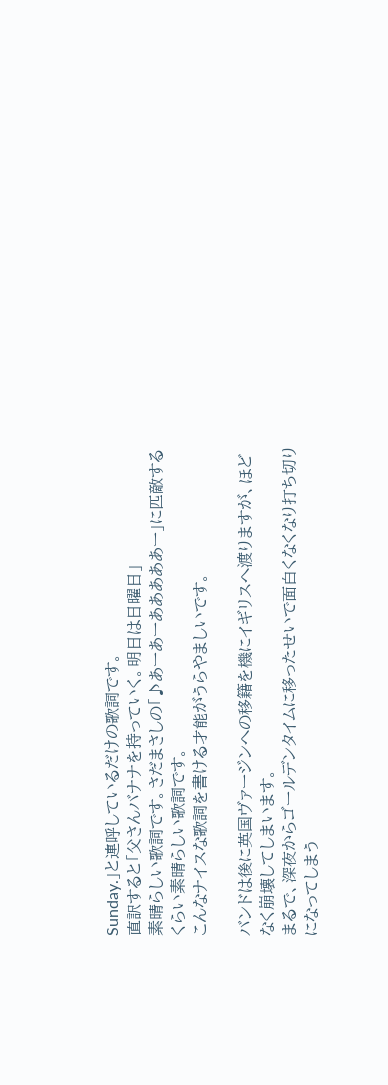Sunday.」と連呼しているだけの歌詞です。
直訳すると「父さんバナナを持っていく。明日は日曜日」
素晴らしい歌詞です。さだまさしの「♪あーあーあああああー」に匹敵するくらい素晴らしい歌詞です。
こんなナイスな歌詞を書ける才能がうらやましいです。

バンドは後に英国ヴァージンへの移籍を機にイギリスへ渡りますが、ほどなく崩壊してしまいます。
まるで、深夜からゴールデンタイムに移ったせいで面白くなくなり打ち切りになってしまう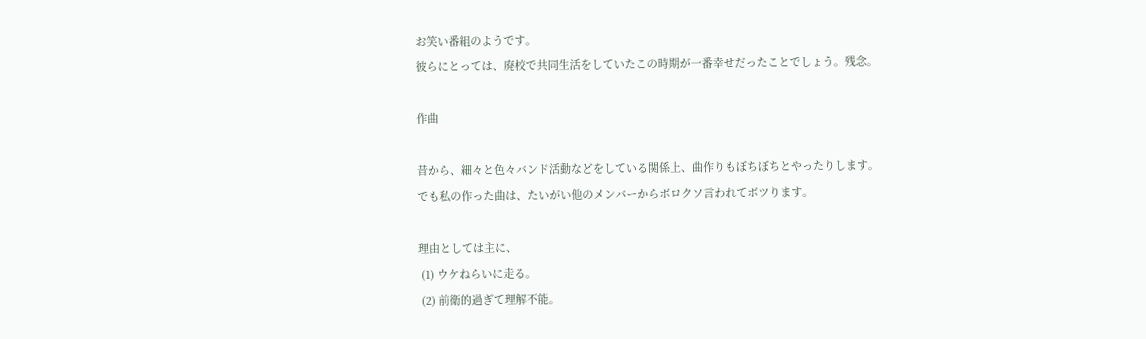お笑い番組のようです。
彼らにとっては、廃校で共同生活をしていたこの時期が一番幸せだったことでしょう。残念。

作曲

昔から、細々と色々バンド活動などをしている関係上、曲作りもぼちぼちとやったりします。
でも私の作った曲は、たいがい他のメンバーからボロクソ言われてボツります。

理由としては主に、
 (1) ウケねらいに走る。
 (2) 前衛的過ぎて理解不能。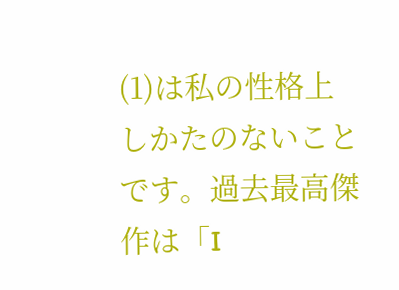(1)は私の性格上しかたのないことです。過去最高傑作は「I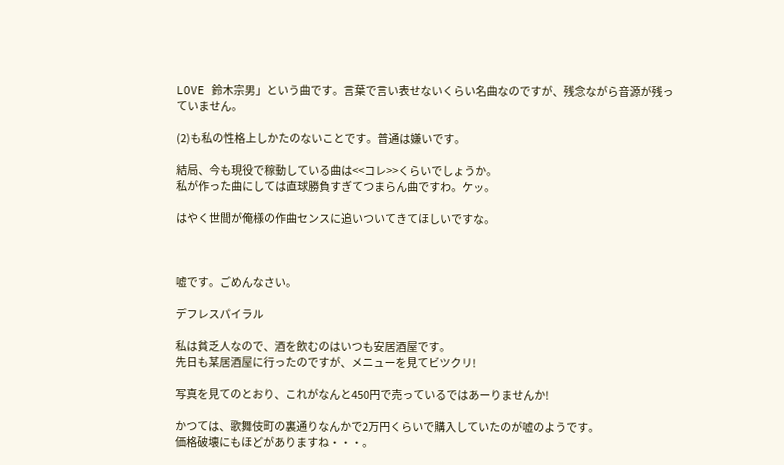LOVE 鈴木宗男」という曲です。言葉で言い表せないくらい名曲なのですが、残念ながら音源が残っていません。

(2)も私の性格上しかたのないことです。普通は嫌いです。

結局、今も現役で稼動している曲は<<コレ>>くらいでしょうか。
私が作った曲にしては直球勝負すぎてつまらん曲ですわ。ケッ。

はやく世間が俺様の作曲センスに追いついてきてほしいですな。



嘘です。ごめんなさい。

デフレスパイラル

私は貧乏人なので、酒を飲むのはいつも安居酒屋です。
先日も某居酒屋に行ったのですが、メニューを見てビツクリ!

写真を見てのとおり、これがなんと450円で売っているではあーりませんか!

かつては、歌舞伎町の裏通りなんかで2万円くらいで購入していたのが嘘のようです。
価格破壊にもほどがありますね・・・。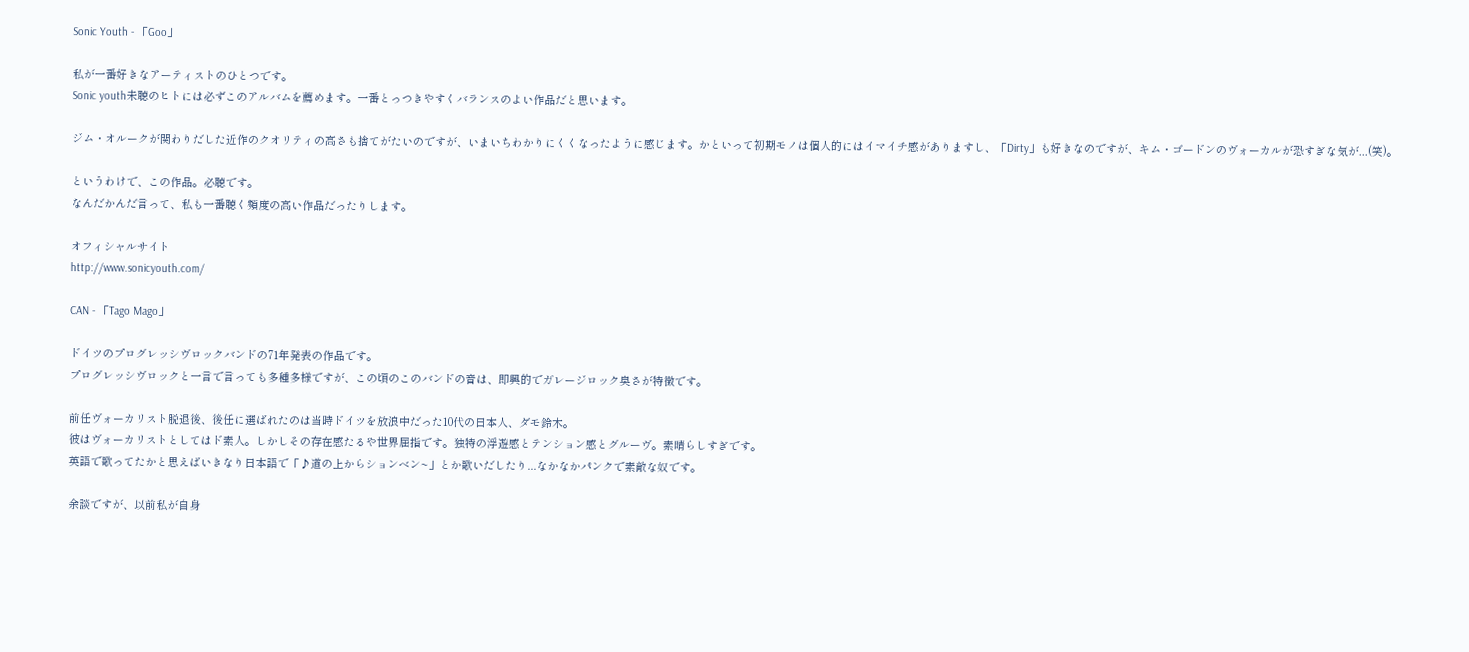Sonic Youth - 「Goo」

私が一番好きなアーティストのひとつです。
Sonic youth未聴のヒトには必ずこのアルバムを薦めます。一番とっつきやすくバランスのよい作品だと思います。

ジム・オルークが関わりだした近作のクオリティの高さも捨てがたいのですが、いまいちわかりにくくなったように感じます。かといって初期モノは個人的にはイマイチ感がありますし、「Dirty」も好きなのですが、キム・ゴードンのヴォーカルが恐すぎな気が...(笑)。

というわけで、この作品。必聴です。
なんだかんだ言って、私も一番聴く頻度の高い作品だったりします。

オフィシャルサイト
http://www.sonicyouth.com/

CAN - 「Tago Mago」

ドイツのプログレッシヴロックバンドの71年発表の作品です。
プログレッシヴロックと一言で言っても多種多様ですが、この頃のこのバンドの音は、即興的でガレージロック臭さが特徴です。

前任ヴォーカリスト脱退後、後任に選ばれたのは当時ドイツを放浪中だった10代の日本人、ダモ鈴木。
彼はヴォーカリストとしてはド素人。しかしその存在感たるや世界屈指です。独特の浮遊感とテンション感とグルーヴ。素晴らしすぎです。
英語で歌ってたかと思えばいきなり日本語で「♪道の上からションベン~」とか歌いだしたり...なかなかパンクで素敵な奴です。

余談ですが、以前私が自身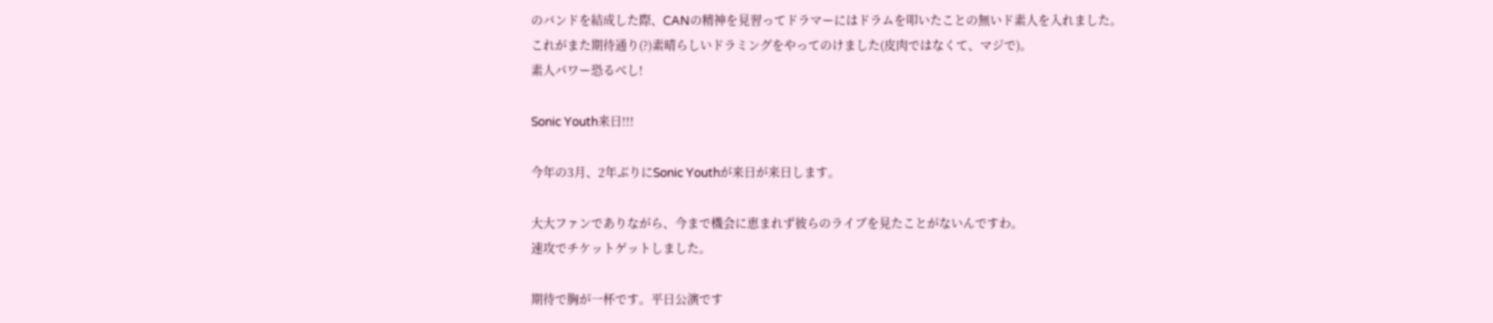のバンドを結成した際、CANの精神を見習ってドラマーにはドラムを叩いたことの無いド素人を入れました。
これがまた期待通り(?)素晴らしいドラミングをやってのけました(皮肉ではなくて、マジで)。
素人パワー恐るべし!

Sonic Youth来日!!!

今年の3月、2年ぶりにSonic Youthが来日が来日します。

大大ファンでありながら、今まで機会に恵まれず彼らのライブを見たことがないんですわ。
速攻でチケットゲットしました。

期待で胸が一杯です。平日公演です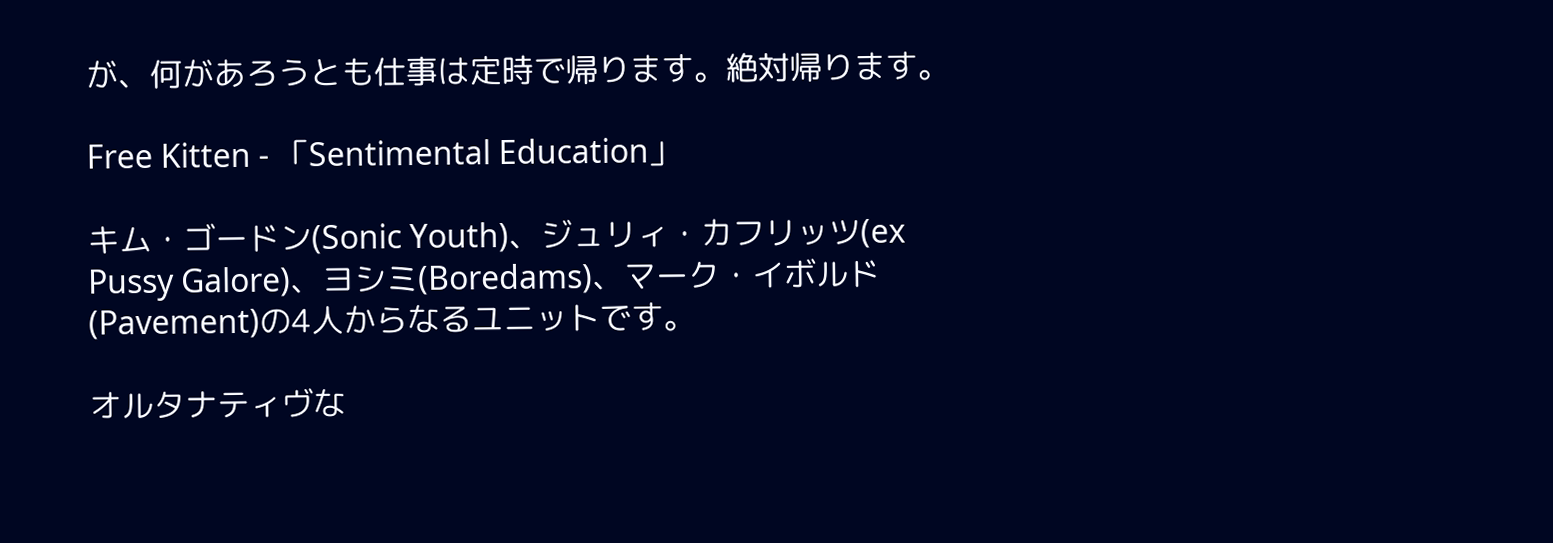が、何があろうとも仕事は定時で帰ります。絶対帰ります。

Free Kitten - 「Sentimental Education」

キム・ゴードン(Sonic Youth)、ジュリィ・カフリッツ(ex Pussy Galore)、ヨシミ(Boredams)、マーク・イボルド(Pavement)の4人からなるユニットです。

オルタナティヴな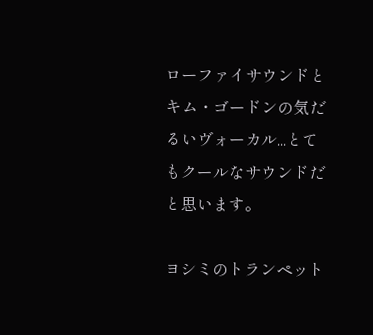ローファイサウンドとキム・ゴードンの気だるいヴォーカル...とてもクールなサウンドだと思います。

ヨシミのトランペット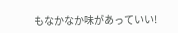もなかなか味があっていい!